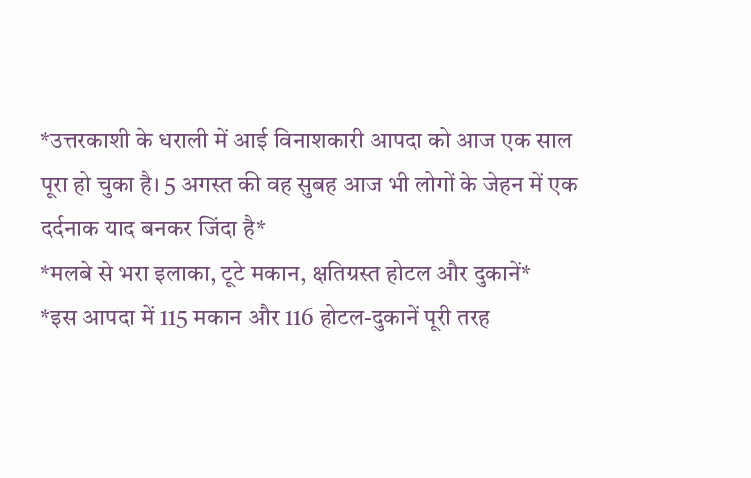*उत्तरकाशी के धराली में आई विनाशकारी आपदा को आज एक साल पूरा हो चुका है। 5 अगस्त की वह सुबह आज भी लोगों के जेहन में एक दर्दनाक याद बनकर जिंदा है*
*मलबे से भरा इलाका, टूटे मकान, क्षतिग्रस्त होटल और दुकानें*
*इस आपदा में 115 मकान और 116 होटल-दुकानें पूरी तरह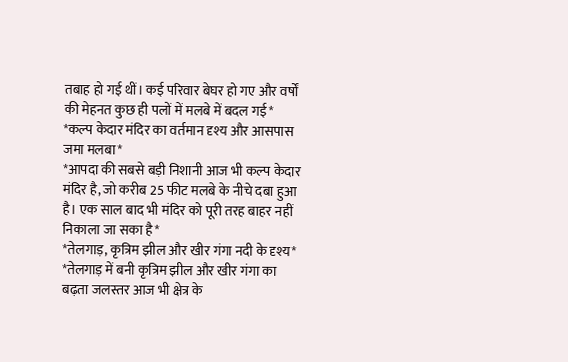तबाह हो गई थीं। कई परिवार बेघर हो गए और वर्षों की मेहनत कुछ ही पलों में मलबे में बदल गई*
*कल्प केदार मंदिर का वर्तमान दृश्य और आसपास जमा मलबा*
*आपदा की सबसे बड़ी निशानी आज भी कल्प केदार मंदिर है, जो करीब 25 फीट मलबे के नीचे दबा हुआ है। एक साल बाद भी मंदिर को पूरी तरह बाहर नहीं निकाला जा सका है*
*तेलगाड़, कृत्रिम झील और खीर गंगा नदी के दृश्य*
*तेलगाड़ में बनी कृत्रिम झील और खीर गंगा का बढ़ता जलस्तर आज भी क्षेत्र के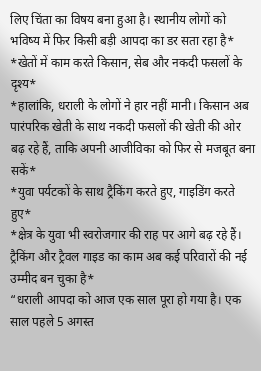लिए चिंता का विषय बना हुआ है। स्थानीय लोगों को भविष्य में फिर किसी बड़ी आपदा का डर सता रहा है*
*खेतों में काम करते किसान, सेब और नकदी फसलों के दृश्य*
*हालांकि, धराली के लोगों ने हार नहीं मानी। किसान अब पारंपरिक खेती के साथ नकदी फसलों की खेती की ओर बढ़ रहे हैं, ताकि अपनी आजीविका को फिर से मजबूत बना सकें*
*युवा पर्यटकों के साथ ट्रैकिंग करते हुए, गाइडिंग करते हुए*
*क्षेत्र के युवा भी स्वरोजगार की राह पर आगे बढ़ रहे हैं। ट्रैकिंग और ट्रैवल गाइड का काम अब कई परिवारों की नई उम्मीद बन चुका है*
“धराली आपदा को आज एक साल पूरा हो गया है। एक साल पहले 5 अगस्त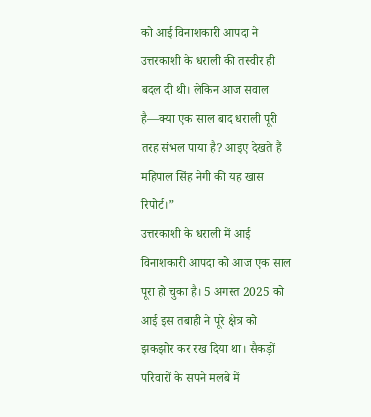को आई विनाशकारी आपदा ने उत्तरकाशी के धराली की तस्वीर ही बदल दी थी। लेकिन आज सवाल है—क्या एक साल बाद धराली पूरी तरह संभल पाया है? आइए देखते हैं
महिपाल सिंह नेगी की यह खास रिपोर्ट।”
उत्तरकाशी के धराली में आई विनाशकारी आपदा को आज एक साल पूरा हो चुका है। 5 अगस्त 2025 को आई इस तबाही ने पूरे क्षेत्र को झकझोर कर रख दिया था। सैकड़ों परिवारों के सपने मलबे में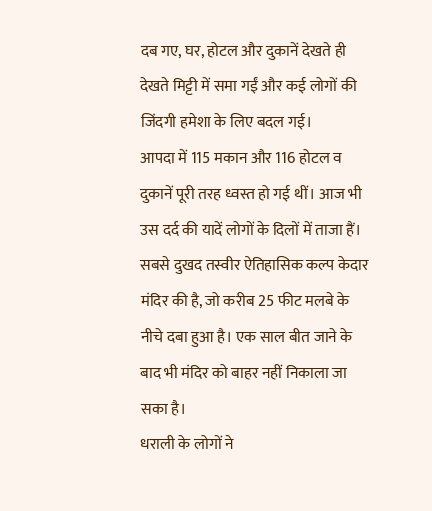दब गए, घर, होटल और दुकानें देखते ही देखते मिट्टी में समा गईं और कई लोगों की जिंदगी हमेशा के लिए बदल गई।
आपदा में 115 मकान और 116 होटल व दुकानें पूरी तरह ध्वस्त हो गई थीं। आज भी उस दर्द की यादें लोगों के दिलों में ताजा हैं। सबसे दुखद तस्वीर ऐतिहासिक कल्प केदार मंदिर की है, जो करीब 25 फीट मलबे के नीचे दबा हुआ है। एक साल बीत जाने के बाद भी मंदिर को बाहर नहीं निकाला जा सका है।
धराली के लोगों ने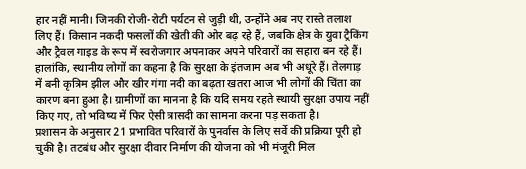हार नहीं मानी। जिनकी रोजी-रोटी पर्यटन से जुड़ी थी, उन्होंने अब नए रास्ते तलाश लिए हैं। किसान नकदी फसलों की खेती की ओर बढ़ रहे हैं, जबकि क्षेत्र के युवा ट्रैकिंग और ट्रैवल गाइड के रूप में स्वरोजगार अपनाकर अपने परिवारों का सहारा बन रहे हैं।
हालांकि, स्थानीय लोगों का कहना है कि सुरक्षा के इंतजाम अब भी अधूरे हैं। तेलगाड़ में बनी कृत्रिम झील और खीर गंगा नदी का बढ़ता खतरा आज भी लोगों की चिंता का कारण बना हुआ है। ग्रामीणों का मानना है कि यदि समय रहते स्थायी सुरक्षा उपाय नहीं किए गए, तो भविष्य में फिर ऐसी त्रासदी का सामना करना पड़ सकता है।
प्रशासन के अनुसार 21 प्रभावित परिवारों के पुनर्वास के लिए सर्वे की प्रक्रिया पूरी हो चुकी है। तटबंध और सुरक्षा दीवार निर्माण की योजना को भी मंजूरी मिल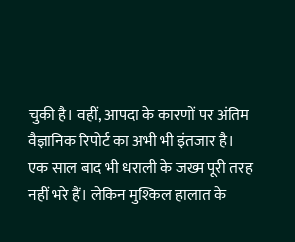चुकी है। वहीं, आपदा के कारणों पर अंतिम वैज्ञानिक रिपोर्ट का अभी भी इंतजार है।
एक साल बाद भी धराली के जख्म पूरी तरह नहीं भरे हैं। लेकिन मुश्किल हालात के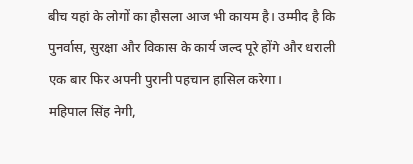बीच यहां के लोगों का हौसला आज भी कायम है। उम्मीद है कि पुनर्वास, सुरक्षा और विकास के कार्य जल्द पूरे होंगे और धराली एक बार फिर अपनी पुरानी पहचान हासिल करेगा।
महिपाल सिंह नेगी,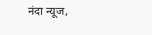नंदा न्यूज,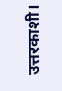उत्तरकाशी।